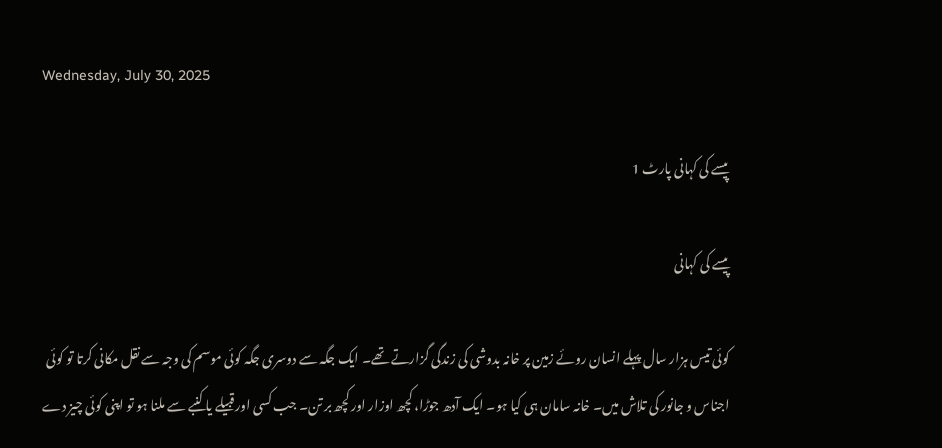Wednesday, July 30, 2025

پیسے کی کہانی پارٹ 1

پیسے کی کہانی

کوئی تیس ہزار سال پہلے انسان روئے زمین پر خانہ بدوشی کی زندگی گزارتے تھے۔ ایک جگہ سے دوسری جگہ کوئی موسم کی وجہ سے نقل مکانی کرتا تو کوئی اجناس و جانور کی تلاش میں۔ خانہ سامان ہی کیا ہو۔ ایک آدھ جوڑا، کچھ اوزار اور کچھ بر تن۔ جب کسی اور قبیلے یا کنبے سے ملنا ہو تو اپنی کوئی چیز دے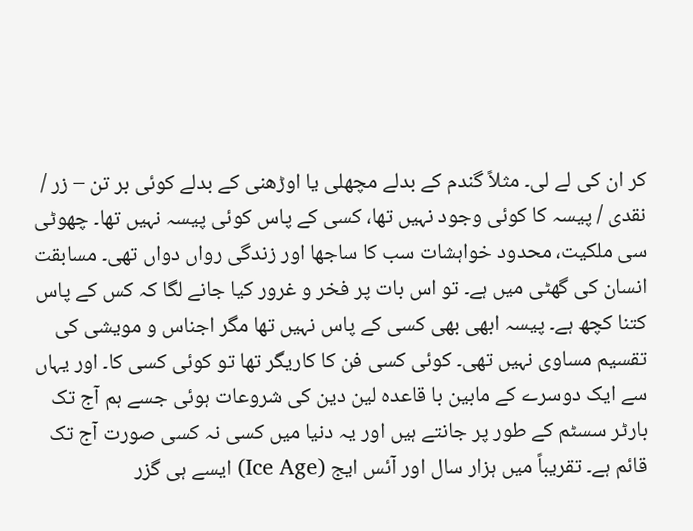کر ان کی لے لی۔ مثلاً گندم کے بدلے مچھلی یا اوڑھنی کے بدلے کوئی بر تن – زر / نقدی / پیسہ کا کوئی وجود نہیں تھا، کسی کے پاس کوئی پیسہ نہیں تھا۔ چھوٹی سی ملکیت، محدود خواہشات سب کا ساجھا اور زندگی رواں دواں تھی۔ مسابقت انسان کی گھٹی میں ہے۔ تو اس بات پر فخر و غرور کیا جانے لگا کہ کس کے پاس کتنا کچھ ہے۔ پیسہ ابھی بھی کسی کے پاس نہیں تھا مگر اجناس و مویشی کی تقسیم مساوی نہیں تھی۔ کوئی کسی فن کا کاریگر تھا تو کوئی کسی کا۔ اور یہاں سے ایک دوسرے کے مابین با قاعدہ لین دین کی شروعات ہوئی جسے ہم آج تک بارٹر سسٹم کے طور پر جانتے ہیں اور یہ دنیا میں کسی نہ کسی صورت آج تک قائم ہے۔ تقریباً میں ہزار سال اور آئس ایج (Ice Age) ایسے ہی گزر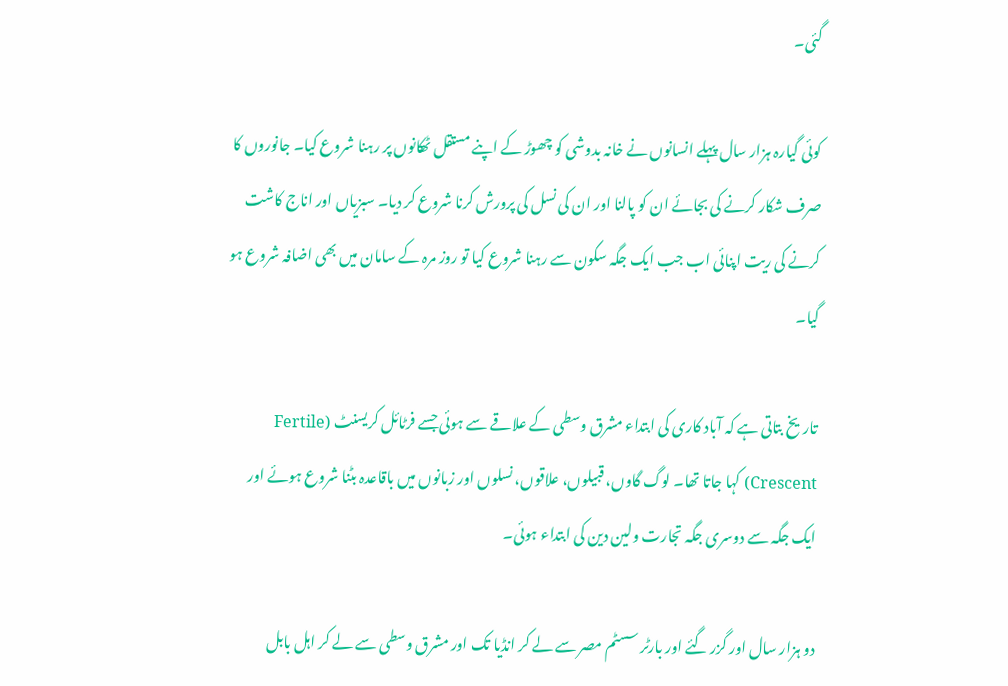گئی۔

کوئی گیارہ ہزار سال پہلے انسانوں نے خانہ بدوشی کو چھوڑ کے اپنے مستقل ٹھکانوں پر رہنا شروع کیا۔ جانوروں کا صرف شکار کرنے کی بجائے ان کو پالنا اور ان کی نسل کی پرورش کرنا شروع کر دیا۔ سبزیاں اور اناج کاشت کرنے کی ریت اپنائی اب جب ایک جگہ سکون سے رہنا شروع کیا تو روز مرہ کے سامان میں بھی اضافہ شروع ہو گیا۔

تاریخ بتاتی ہے کہ آباد کاری کی ابتداء مشرق وسطی کے علاقے سے ہوئی جسے فرٹائل کریسنٹ (Fertile Crescent) کہا جاتا تھا۔ لوگ گاوں، قبیلوں، علاقوں، نسلوں اور زبانوں میں باقاعدہ بٹنا شروع ہوئے اور ایک جگہ سے دوسری جگہ تجارت ولین دین کی ابتداء ہوئی۔

دو ہزار سال اور گزر گئے اور بارٹر سسٹم مصر سے لے کر انڈیا تک اور مشرق وسطی سے لے کر اہل بابل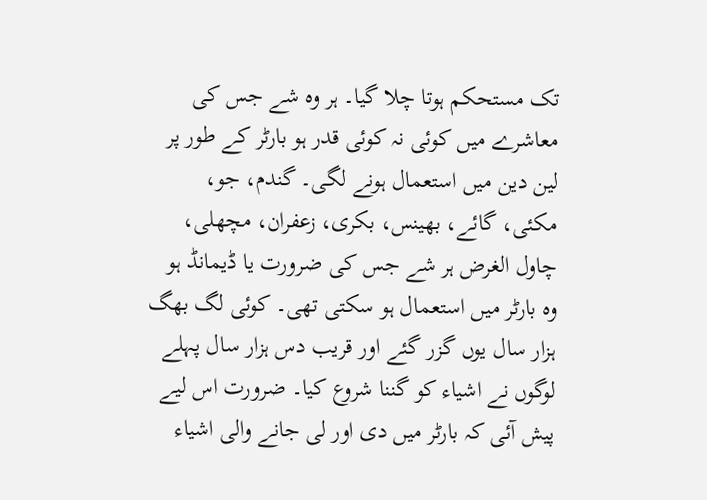تک مستحکم ہوتا چلا گیا۔ ہر وہ شے جس کی معاشرے میں کوئی نہ کوئی قدر ہو بارٹر کے طور پر لین دین میں استعمال ہونے لگی۔ گندم، جو، مکئی، گائے، بھینس، بکری، زعفران، مچھلی، چاول الغرض ہر شے جس کی ضرورت یا ڈیمانڈ ہو وہ بارٹر میں استعمال ہو سکتی تھی۔ کوئی لگ بھگ ہزار سال یوں گزر گئے اور قریب دس ہزار سال پہلے لوگوں نے اشیاء کو گننا شروع کیا۔ ضرورت اس لیے پیش آئی کہ بارٹر میں دی اور لی جانے والی اشیاء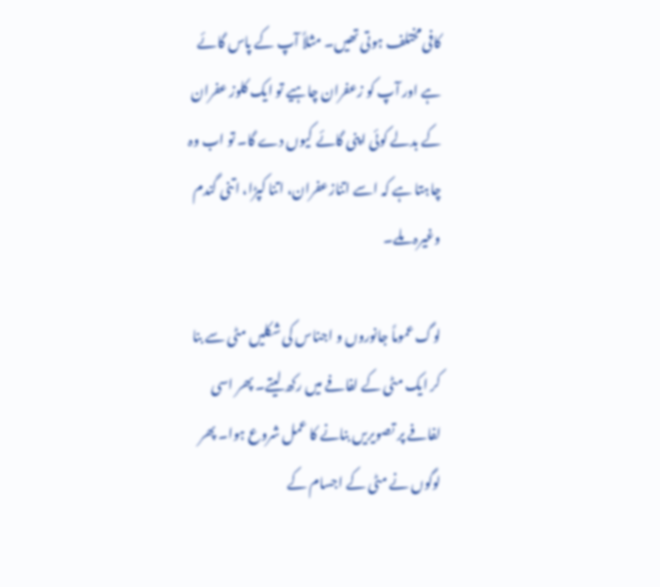کافی مختلف ہوتی تھیں۔ مثلاً آپ کے پاس گائے ہے اور آپ کو زعفران چاہیے تو ایک کلوز عفران کے بدلے کوئی اپنی گائے کیوں دے گا۔ تو اب وہ چاہتا ہے کہ اسے اتنازعفران، اتنا کپڑا، اتنی گندم وغیرہ ملے۔

لوگ عموماً جانوروں و اجناس کی شکلیں مٹی سے بنا کر ایک مٹی کے لفافے میں رکھ لیتے۔ پھر اسی لفافے پر تصویریں بنانے کا عمل شروع ہوا۔ پھر لوگوں نے مٹی کے اجسام کے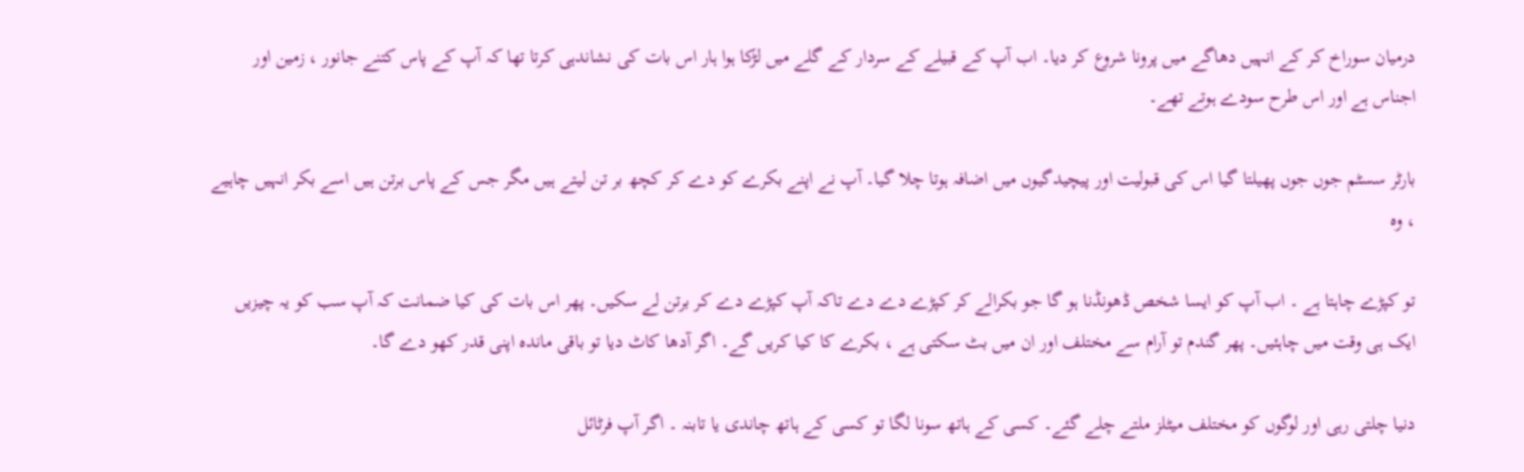درمیان سوراخ کر کے انہیں دھاگے میں پرونا شروع کر دیا۔ اب آپ کے قبیلے کے سردار کے گلے میں لڑکا ہوا ہار اس بات کی نشاندہی کرتا تھا کہ آپ کے پاس کتنے جانور ، زمین اور اجناس ہے اور اس طرح سودے ہوتے تھے۔

بارٹر سسٹم جوں جوں پھیلتا گیا اس کی قبولیت اور پیچیدگیوں میں اضافہ ہوتا چلا گیا۔ آپ نے اپنے بکرے کو دے کر کچھ بر تن لیتے ہیں مگر جس کے پاس برتن ہیں اسے بکر انہیں چاہیے ، وہ

تو کپڑے چاہتا ہے ۔ اب آپ کو ایسا شخص ڈھونڈنا ہو گا جو بکرالے کر کپڑے دے دے تاکہ آپ کپڑے دے کر برتن لے سکیں۔ پھر اس بات کی کیا ضمانت کہ آپ سب کو یہ چیزیں ایک ہی وقت میں چاہئیں۔ پھر گندم تو آرام سے مختلف اور ان میں بٹ سکتی ہے ، بکرے کا کیا کریں گے۔ اگر آدھا کاٹ دیا تو باقی ماندہ اپنی قدر کھو دے گا۔

دنیا چلتی رہی اور لوگوں کو مختلف میٹلز ملتے چلے گئے۔ کسی کے ہاتھ سونا لگا تو کسی کے ہاتھ چاندی یا تابنہ ۔ اگر آپ فرٹائل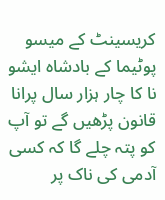کریسینٹ کے میسو پوٹیما کے بادشاہ ایشو نا کا چار ہزار سال پرانا قانون پڑھیں گے تو آپ کو پتہ چلے گا کہ کسی آدمی کی ناک پر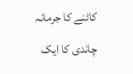کاٹنے کا جرمانہ چاندی کا ایک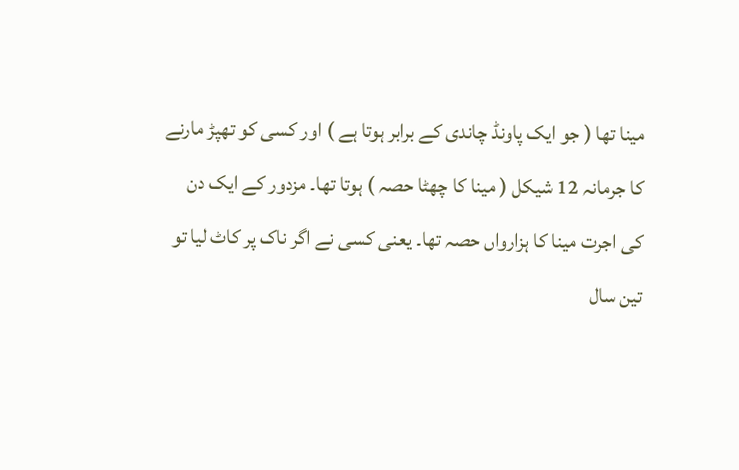مینا تھا ( جو ایک پاونڈ چاندی کے برابر ہوتا ہے ) اور کسی کو تھپڑ مارنے کا جرمانہ 12 شیکل ( مینا کا چھٹا حصہ ) ہوتا تھا۔ مزدور کے ایک دن کی اجرت مینا کا ہزارواں حصہ تھا۔ یعنی کسی نے اگر ناک پر کاٹ لیا تو تین سال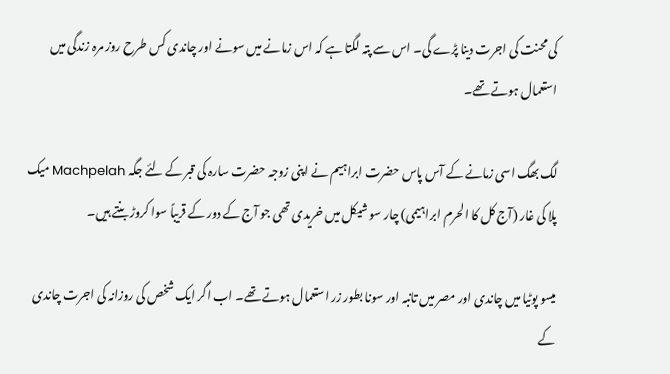کی محنت کی اجرت دینا پڑے گی۔ اس سے پتہ لگتا ہے کہ اس زمانے میں سونے اور چاندی کس طرح روز مرہ زندگی میں استعمال ہوتے تھے۔

لگ بھگ اسی زمانے کے آس پاس حضرت ابراہیم نے اپنی زوجہ حضرت سارہ کی قبر کے لئے جگہ Machpelah میک پلا کی غار (آج کل کا الحرم ابراہیمی) چار سو شیکل میں خریدی تھی جو آج کے دور کے قریباً سوا کروڑ بنتے ہیں۔

میسو پوٹیا میں چاندی اور مصر میں تانبہ اور سونا بطور زر استعمال ہوتے تھے۔ اب اگر ایک شخص کی روزانہ کی اجرت چاندی کے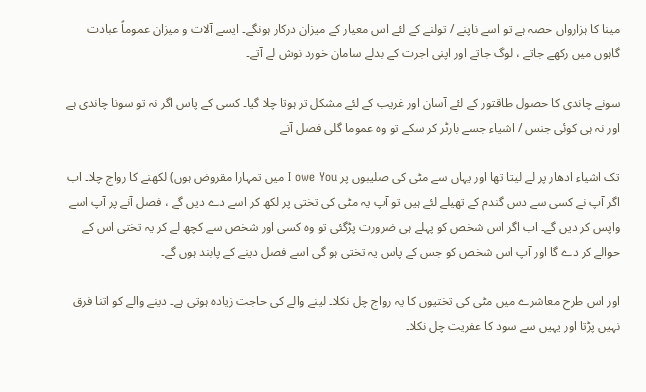مینا کا ہزارواں حصہ ہے تو اسے ناپنے / تولنے کے لئے اس معیار کے میزان درکار ہونگے۔ ایسے آلات و میزان عموماً عبادت گاہوں میں رکھے جاتے ، لوگ جاتے اور اپنی اجرت کے بدلے سامان خورد نوش لے آتے۔

سونے چاندی کا حصول طاقتور کے لئے آسان اور غریب کے لئے مشکل تر ہوتا چلا گیا۔ کسی کے پاس اگر نہ تو سونا چاندی ہے اور نہ ہی کوئی جنس / اشیاء جسے بارٹر کر سکے تو وہ عموما گلی فصل آنے

تک اشیاء ادھار پر لے لیتا تھا اور یہاں سے مٹی کی صلیبوں پر I owe You میں تمہارا مقروض ہوں) لکھنے کا رواج چلا۔ اب اگر آپ نے کسی سے دس گندم کے تھیلے لئے ہیں تو آپ یہ مٹی کی تختی پر لکھ کر اسے دے دیں گے ، فصل آنے پر آپ اسے واپس کر دیں گے۔ اب اگر اس شخص کو پہلے ہی ضرورت پڑگئی تو وہ کسی اور شخص سے کچھ لے کر یہ تختی اس کے حوالے کر دے گا اور آپ اس شخص کو جس کے پاس یہ تختی ہو گی اسے فصل دینے کے پابند ہوں گے۔

اور اس طرح معاشرے میں مٹی کی تختیوں کا یہ رواج چل نکلا۔ لینے والے کی حاجت زیادہ ہوتی ہے۔ دینے والے کو اتنا فرق نہیں پڑتا اور یہیں سے سود کا عفریت چل نکلا۔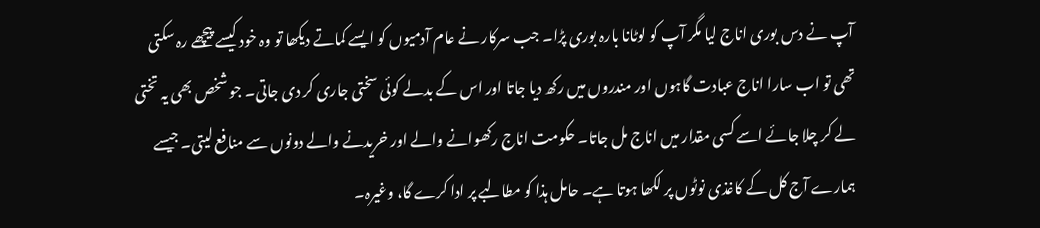آپ نے دس بوری اناج لیا مگر آپ کو لوٹانا بارہ بوری پڑا۔ جب سرکار نے عام آدمیوں کو ایسے کماتے دیکھا تو وہ خود کیسے پیچھے رہ سکتی تھی تو اب سارا اناج عبادت گاہوں اور مندروں میں رکھ دیا جاتا اور اس کے بدلے کوئی سختی جاری کر دی جاتی۔ جو شخص بھی یہ تختی لے کر چلا جائے اسے کسی مقدار میں اناج مل جاتا۔ حکومت اناج رکھوانے والے اور خریدنے والے دونوں سے منافع لیتی۔ جیسے ہمارے آج کل کے کاغذی نوٹوں پر لکھا ہوتا ہے۔ حامل ہذا کو مطالبے پر ادا کرے گا، وغیرہ۔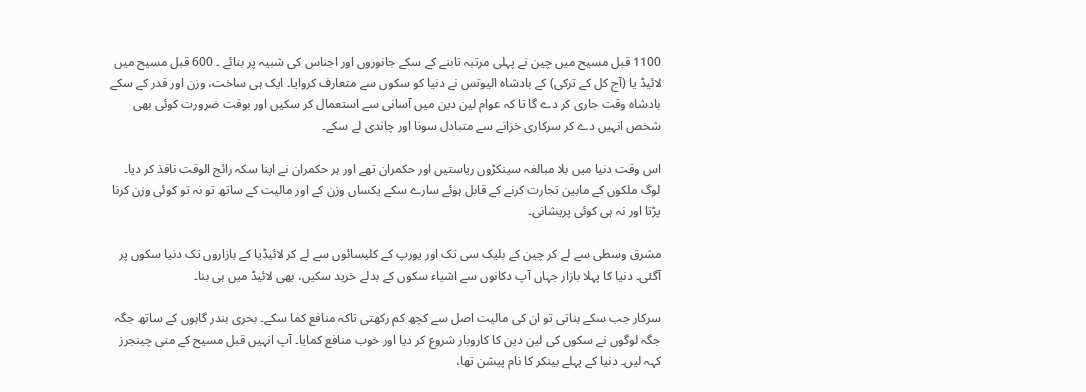1100 قبل مسیح میں چین نے پہلی مرتبہ تابنے کے سکے جانوروں اور اجناس کی شبیہ پر بنائے ۔ 600 قبل مسیح میں لائیڈ یا (آج کل کے ترکی) کے بادشاہ الیوتس نے دنیا کو سکوں سے متعارف کروایا۔ ایک ہی ساخت، وزن اور قدر کے سکے بادشاہ وقت جاری کر دے گا تا کہ عوام لین دین میں آسانی سے استعمال کر سکیں اور بوقت ضرورت کوئی بھی شخص انہیں دے کر سرکاری خزانے سے متبادل سونا اور چاندی لے سکے۔

اس وقت دنیا میں بلا مبالغہ سینکڑوں ریاستیں اور حکمران تھے اور ہر حکمران نے اپنا سکہ رائج الوقت نافذ کر دیا۔ لوگ ملکوں کے مابین تجارت کرنے کے قابل ہوئے سارے سکے یکساں وزن کے اور مالیت کے ساتھ تو نہ تو کوئی وزن کرنا پڑتا اور نہ ہی کوئی پریشانی۔

مشرق وسطی سے لے کر چین کے بلیک سی تک اور یورپ کے کلیسائوں سے لے کر لائیڈیا کے بازاروں تک دنیا سکوں پر آگئی۔ دنیا کا پہلا بازار جہاں آپ دکانوں سے اشیاء سکوں کے بدلے خرید سکیں، بھی لائیڈ میں ہی بنا۔

سرکار جب سکے بناتی تو ان کی مالیت اصل سے کچھ کم رکھتی تاکہ منافع کما سکے۔ بحری بندر گاہوں کے ساتھ جگہ جگہ لوگوں نے سکوں کی لین دین کا کاروبار شروع کر دیا اور خوب منافع کمایا۔ آپ انہیں قبل مسیح کے منی چینجرز کہہ لیں۔ دنیا کے پہلے بینکر کا نام پیشن تھا،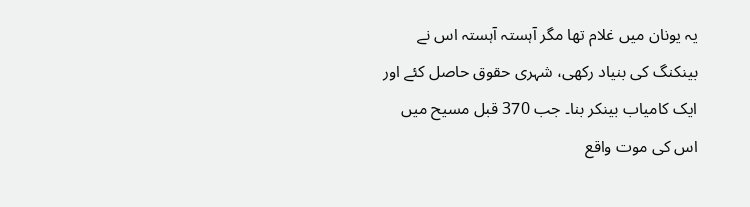یہ یونان میں غلام تھا مگر آہستہ آہستہ اس نے بینکنگ کی بنیاد رکھی، شہری حقوق حاصل کئے اور ایک کامیاب بینکر بنا۔ جب 370 قبل مسیح میں اس کی موت واقع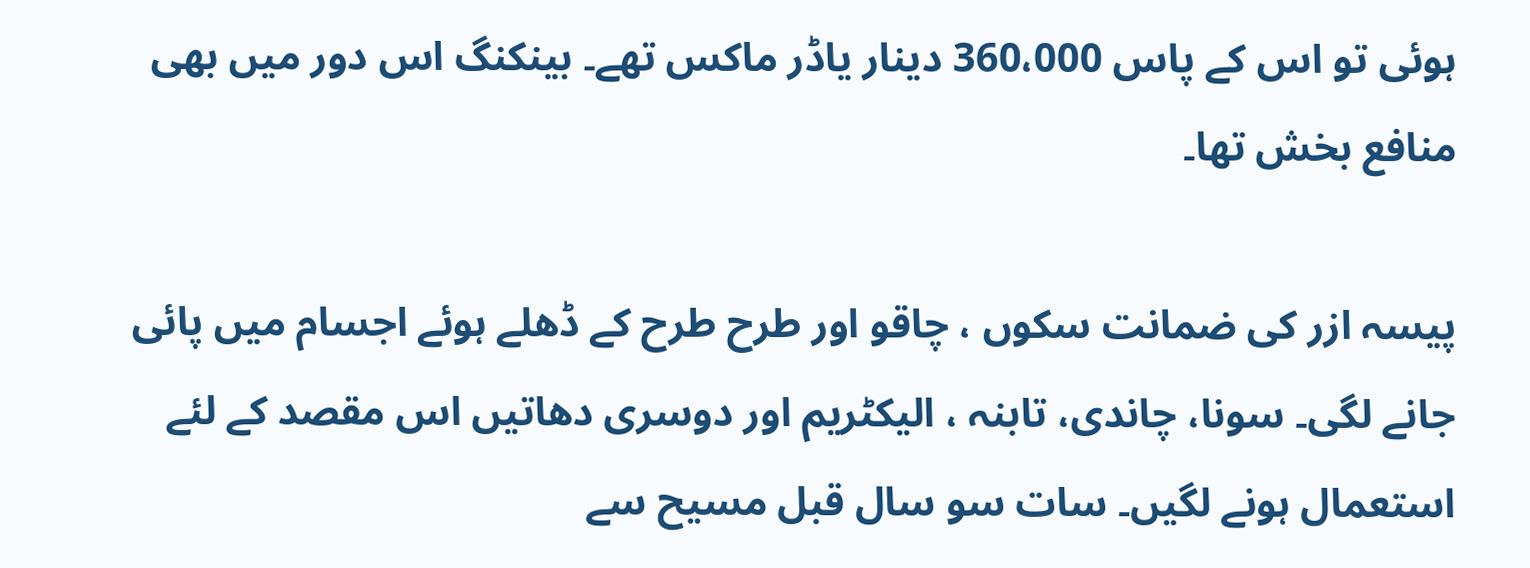ہوئی تو اس کے پاس 360،000 دینار یاڈر ماکس تھے۔ بینکنگ اس دور میں بھی منافع بخش تھا۔

پیسہ ازر کی ضمانت سکوں ، چاقو اور طرح طرح کے ڈھلے ہوئے اجسام میں پائی جانے لگی۔ سونا، چاندی، تابنہ ، الیکٹریم اور دوسری دھاتیں اس مقصد کے لئے استعمال ہونے لگیں۔ سات سو سال قبل مسیح سے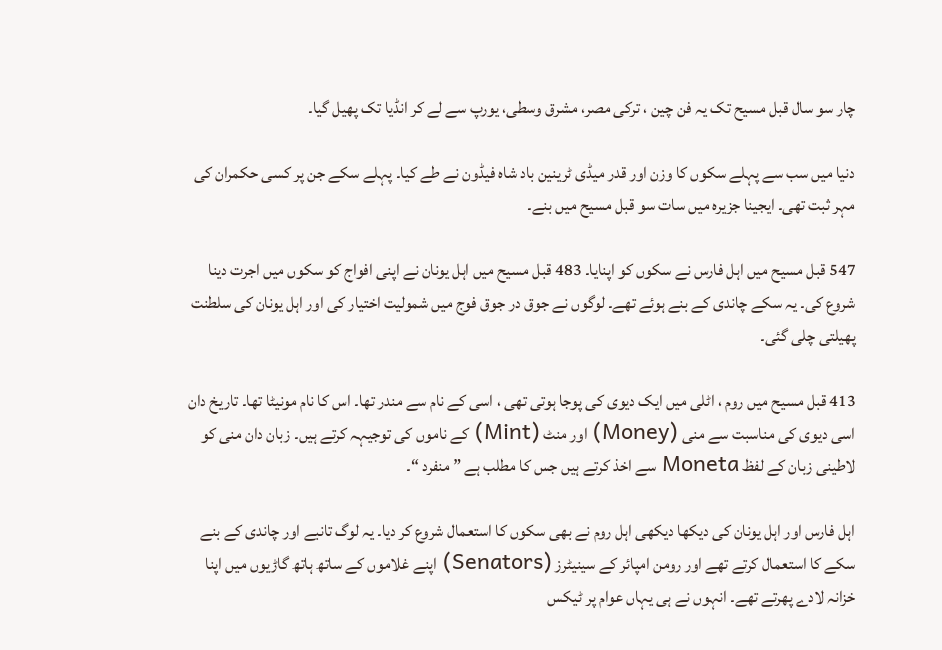چار سو سال قبل مسیح تک یہ فن چین ، ترکی مصر، مشرق وسطی، یورپ سے لے کر انڈیا تک پھیل گیا۔

دنیا میں سب سے پہلے سکوں کا وزن اور قدر میڈی ٹرینین باد شاہ فیڈون نے طے کیا۔ پہلے سکے جن پر کسی حکمران کی مہر ثبت تھی۔ ایجینا جزیرہ میں سات سو قبل مسیح میں بنے۔

547 قبل مسیح میں اہل فارس نے سکوں کو اپنایا۔ 483 قبل مسیح میں اہل یونان نے اپنی افواج کو سکوں میں اجرت دینا شروع کی۔ یہ سکے چاندی کے بنے ہوئے تھے۔ لوگوں نے جوق در جوق فوج میں شمولیت اختیار کی اور اہل یونان کی سلطنت پھیلتی چلی گئی۔

413 قبل مسیح میں روم ، اٹلی میں ایک دیوی کی پوجا ہوتی تھی ، اسی کے نام سے مندر تھا۔ اس کا نام مونیٹا تھا۔ تاریخ دان اسی دیوی کی مناسبت سے منی (Money) اور منٹ (Mint) کے ناموں کی توجیہہ کرتے ہیں۔ زبان دان منی کو لاطینی زبان کے لفظ Moneta سے اخذ کرتے ہیں جس کا مطلب ہے ” منفرد “۔

اہل فارس اور اہل یونان کی دیکھا دیکھی اہل روم نے بھی سکوں کا استعمال شروع کر دیا۔ یہ لوگ تانبے اور چاندی کے بنے سکے کا استعمال کرتے تھے اور رومن امپائر کے سینیٹرز (Senators) اپنے غلاموں کے ساتھ ہاتھ گاڑیوں میں اپنا خزانہ لادے پھرتے تھے۔ انہوں نے ہی یہاں عوام پر ٹیکس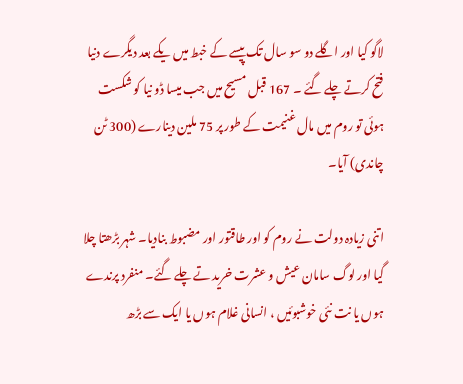لاگو کیا اور اگلے دو سو سال تک پیسے کے خبط میں یکے بعد دیگرے دنیا فتح کرتے چلے گئے ۔ 167 قبل مسیح میں جب میسا ڈو نیا کو شکست ہوئی تو روم میں مال غنیمت کے طور پر 75 ملین دینارے (300 ٹن چاندی) آیا۔

اتنی زیادہ دولت نے روم کو اور طاقتور اور مضبوط بنادیا۔ شہر بڑھتا چلا گیا اور لوگ سامان عیش و عشرت خرید تے چلے گئے۔ منفرد پرندے ہوں یا نت نئی خوشبوئیں ، انسانی غلام ہوں یا ایک سے بڑھ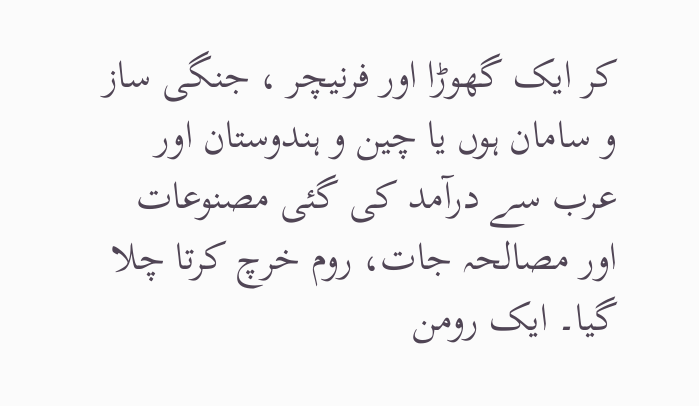کر ایک گھوڑا اور فرنیچر ، جنگی ساز و سامان ہوں یا چین و ہندوستان اور عرب سے درآمد کی گئی مصنوعات اور مصالحہ جات، روم خرچ کرتا چلا گیا۔ ایک رومن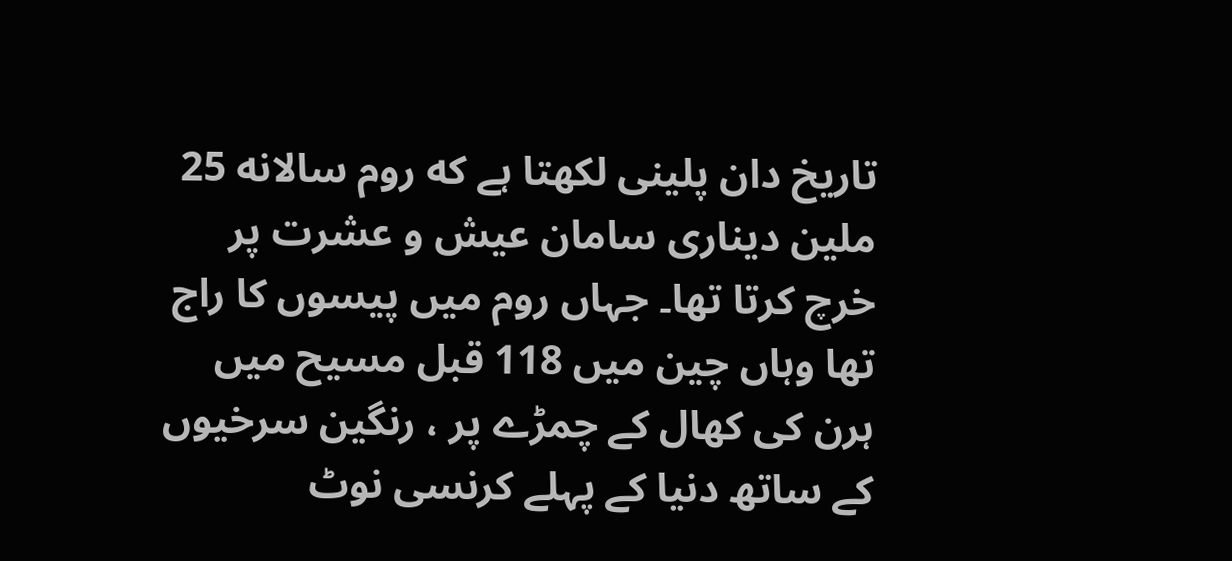تاریخ دان پلینی لکھتا ہے که روم سالانه 25 ملین دیناری سامان عیش و عشرت پر خرچ کرتا تھا۔ جہاں روم میں پیسوں کا راج تھا وہاں چین میں 118 قبل مسیح میں ہرن کی کھال کے چمڑے پر ، رنگین سرخیوں کے ساتھ دنیا کے پہلے کرنسی نوٹ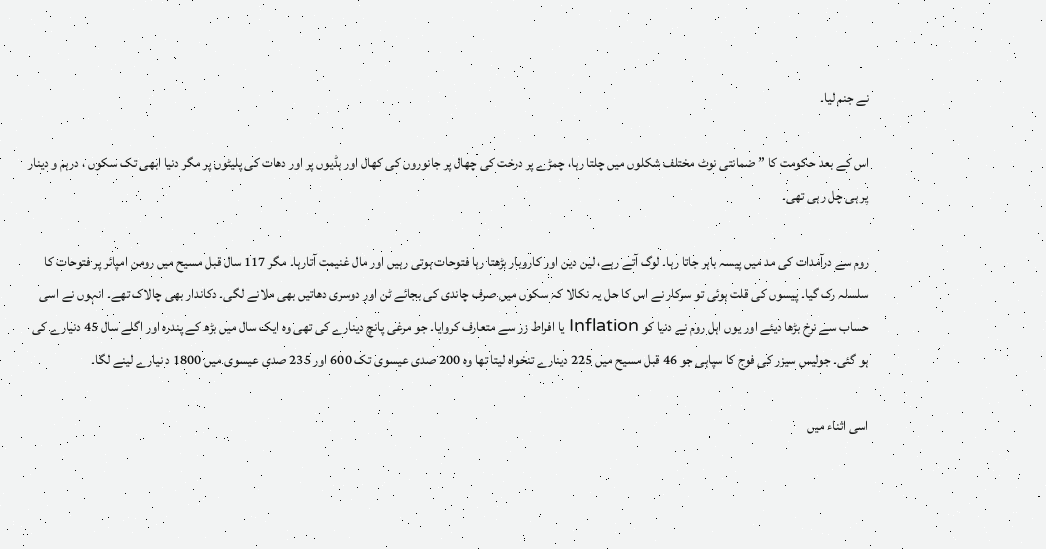نے جنم لیا۔

اس کے بعد حکومت کا ” ضمانتی نوٹ مختلف شکلوں میں چلتا رہا، چمڑے پر درخت کی چھال پر جانوروں کی کھال اور ہڈیوں پر اور دھات کی پلیٹوں پر مگر دنیا ابھی تک سکوں ، درہم و دینار پر ہی چل رہی تھی۔

روم سے درآمدات کی مد میں پیسہ باہر جاتا رہا۔ لوگ آتے رہے، لین دین اور کاروبار بڑھتا رہا فتوحات ہوتی رہیں اور مال غنیمت آتارہا۔ مگر 117 سال قبل مسیح میں رومن امپائر پر فتوحات کا سلسلہ رک گیا۔ پیسوں کی قلت ہوئی تو سرکار نے اس کا حل یہ نکالا کہ سکوں میں صرف چاندی کی بجائے ٹن اور دوسری دھاتیں بھی ملانے لگی۔ دکاندار بھی چالاک تھے۔ انہوں نے اسی حساب سے نرخ بڑھا دیئے اور یوں اہل روم نے دنیا کو Inflation یا افراط زر سے متعارف کروایا۔ جو مرغی پانچ دینارے کی تھی وہ ایک سال میں بڑھ کے پندرہ اور اگلے سال 45 دنیارے کی ہو گئی۔ جولیس سیزر کی فوج کا سپاہی جو 46 قبل مسیح میں 225 دینارے تنخواہ لیتا تھا وہ 200 صدی عیسوی تک 600 اور 235 صدی عیسوی میں 1800 د نیارے لینے لگا۔

اسی اثناء میں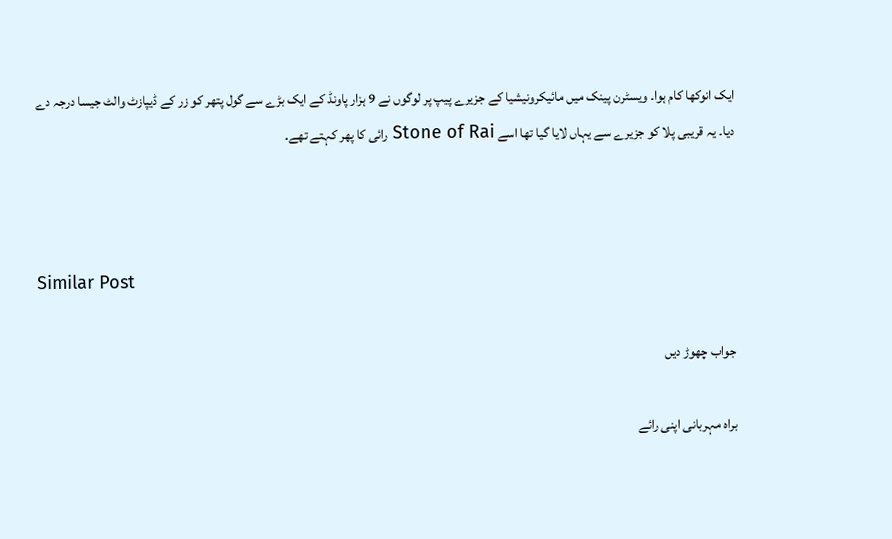ایک انوکھا کام ہوا۔ ویسٹرن پینک میں مائیکرونیشیا کے جزیرے پیپ پر لوگوں نے 9 ہزار پاونڈ کے ایک بڑے سے گول پتھر کو زر کے ڈیپازٹ والٹ جیسا درجہ دے دیا۔ یہ قریبی پلا کو جزیرے سے یہاں لایا گیا تھا اسے Stone of Rai رائی کا پھر کہتے تھے۔



Similar Post

جواب چھوڑ دیں

براہ مہربانی اپنی رائے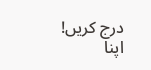درج کریں!
اپنا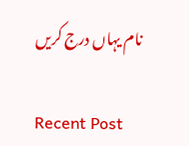نام یہاں درج کریں

Recent Post